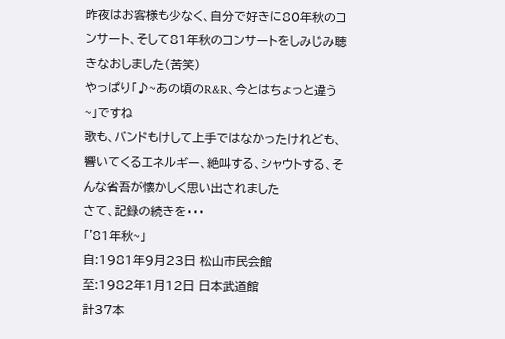昨夜はお客様も少なく、自分で好きに80年秋のコンサート、そして81年秋のコンサートをしみじみ聴きなおしました(苦笑)
やっぱり「♪~あの頃のR&R、今とはちょっと違う~」ですね
歌も、バンドもけして上手ではなかったけれども、響いてくるエネルギー、絶叫する、シャウトする、そんな省吾が懐かしく思い出されました
さて、記録の続きを・・・
「'81年秋~」
自:1981年9月23日 松山市民会館
至:1982年1月12日 日本武道館
計37本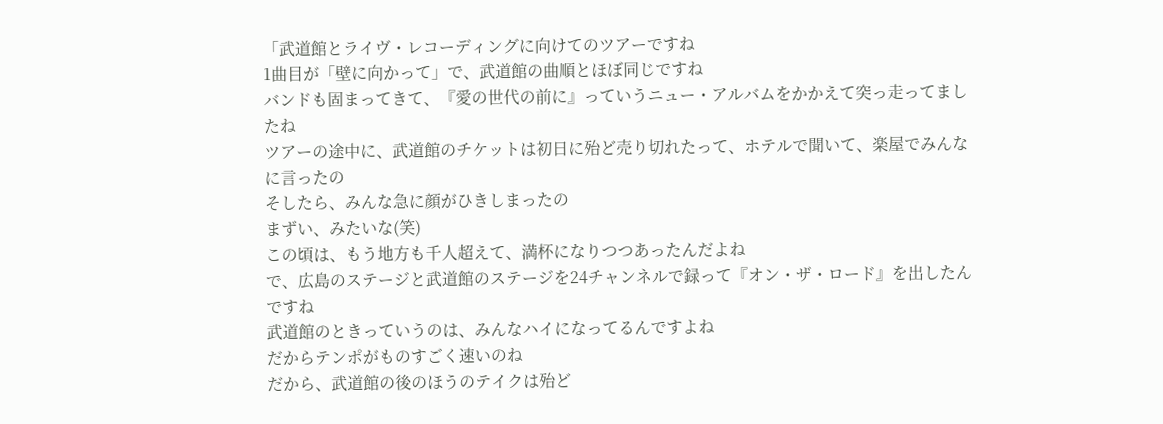「武道館とライヴ・レコーディングに向けてのツアーですね
1曲目が「壁に向かって」で、武道館の曲順とほぼ同じですね
バンドも固まってきて、『愛の世代の前に』っていうニュー・アルバムをかかえて突っ走ってましたね
ツアーの途中に、武道館のチケットは初日に殆ど売り切れたって、ホテルで聞いて、楽屋でみんなに言ったの
そしたら、みんな急に顔がひきしまったの
まずい、みたいな(笑)
この頃は、もう地方も千人超えて、満杯になりつつあったんだよね
で、広島のステージと武道館のステージを24チャンネルで録って『オン・ザ・ロード』を出したんですね
武道館のときっていうのは、みんなハイになってるんですよね
だからテンポがものすごく速いのね
だから、武道館の後のほうのテイクは殆ど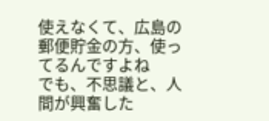使えなくて、広島の郵便貯金の方、使ってるんですよね
でも、不思議と、人間が興奮した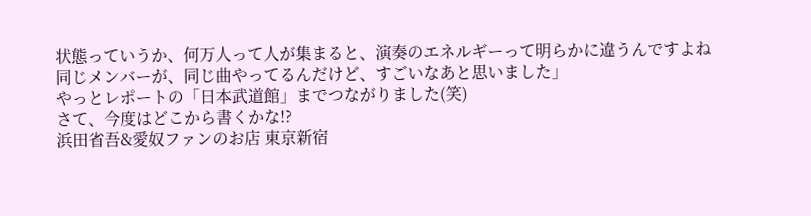状態っていうか、何万人って人が集まると、演奏のエネルギーって明らかに違うんですよね
同じメンバーが、同じ曲やってるんだけど、すごいなあと思いました」
やっとレポートの「日本武道館」までつながりました(笑)
さて、今度はどこから書くかな!?
浜田省吾&愛奴ファンのお店 東京新宿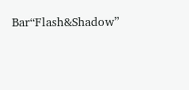Bar“Flash&Shadow”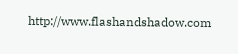http://www.flashandshadow.com